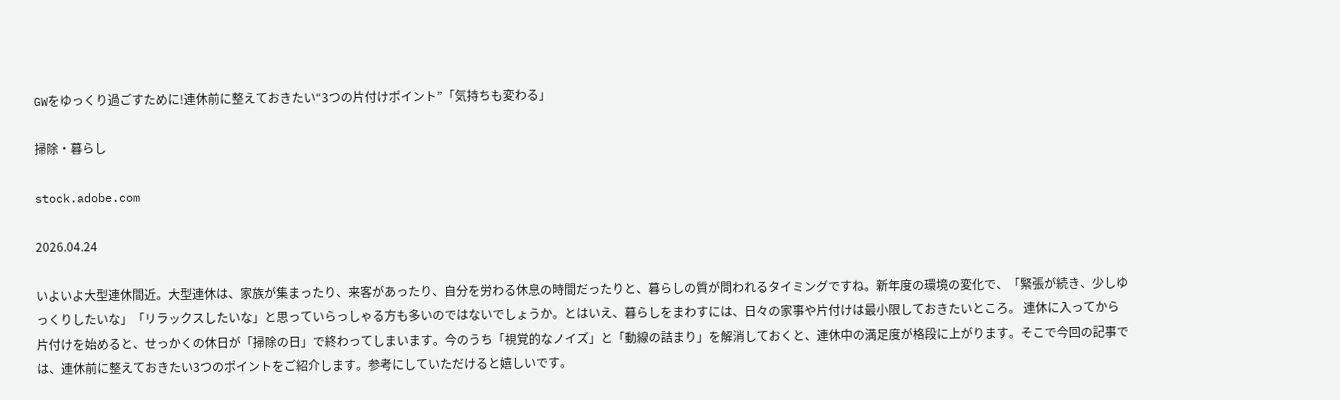GWをゆっくり過ごすために!連休前に整えておきたい“3つの片付けポイント”「気持ちも変わる」

掃除・暮らし

stock.adobe.com

2026.04.24

いよいよ大型連休間近。大型連休は、家族が集まったり、来客があったり、自分を労わる休息の時間だったりと、暮らしの質が問われるタイミングですね。新年度の環境の変化で、「緊張が続き、少しゆっくりしたいな」「リラックスしたいな」と思っていらっしゃる方も多いのではないでしょうか。とはいえ、暮らしをまわすには、日々の家事や片付けは最小限しておきたいところ。 連休に入ってから片付けを始めると、せっかくの休日が「掃除の日」で終わってしまいます。今のうち「視覚的なノイズ」と「動線の詰まり」を解消しておくと、連休中の満足度が格段に上がります。そこで今回の記事では、連休前に整えておきたい3つのポイントをご紹介します。参考にしていただけると嬉しいです。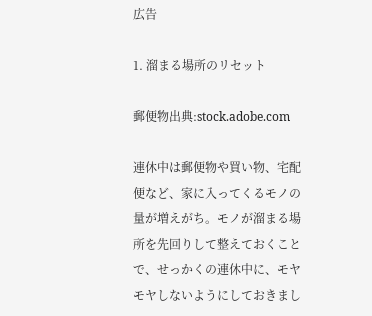広告

1. 溜まる場所のリセット

郵便物出典:stock.adobe.com

連休中は郵便物や買い物、宅配便など、家に入ってくるモノの量が増えがち。モノが溜まる場所を先回りして整えておくことで、せっかくの連休中に、モヤモヤしないようにしておきまし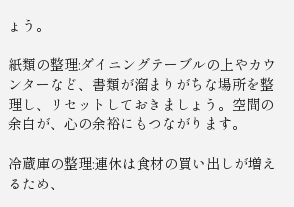ょう。

紙類の整理:ダイニングテーブルの上やカウンターなど、書類が溜まりがちな場所を整理し、リセットしておきましょう。空間の余白が、心の余裕にもつながります。

冷蔵庫の整理:連休は食材の買い出しが増えるため、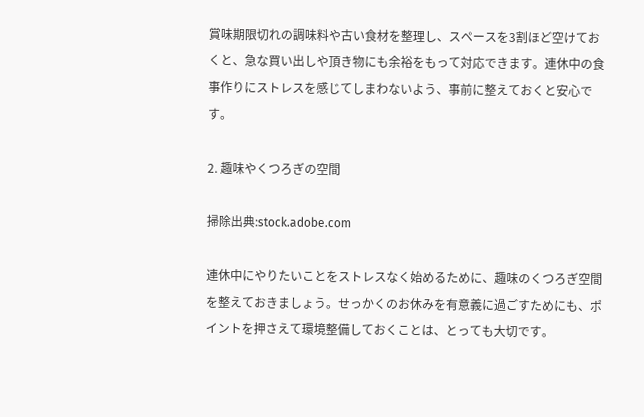賞味期限切れの調味料や古い食材を整理し、スペースを3割ほど空けておくと、急な買い出しや頂き物にも余裕をもって対応できます。連休中の食事作りにストレスを感じてしまわないよう、事前に整えておくと安心です。

2. 趣味やくつろぎの空間

掃除出典:stock.adobe.com

連休中にやりたいことをストレスなく始めるために、趣味のくつろぎ空間を整えておきましょう。せっかくのお休みを有意義に過ごすためにも、ポイントを押さえて環境整備しておくことは、とっても大切です。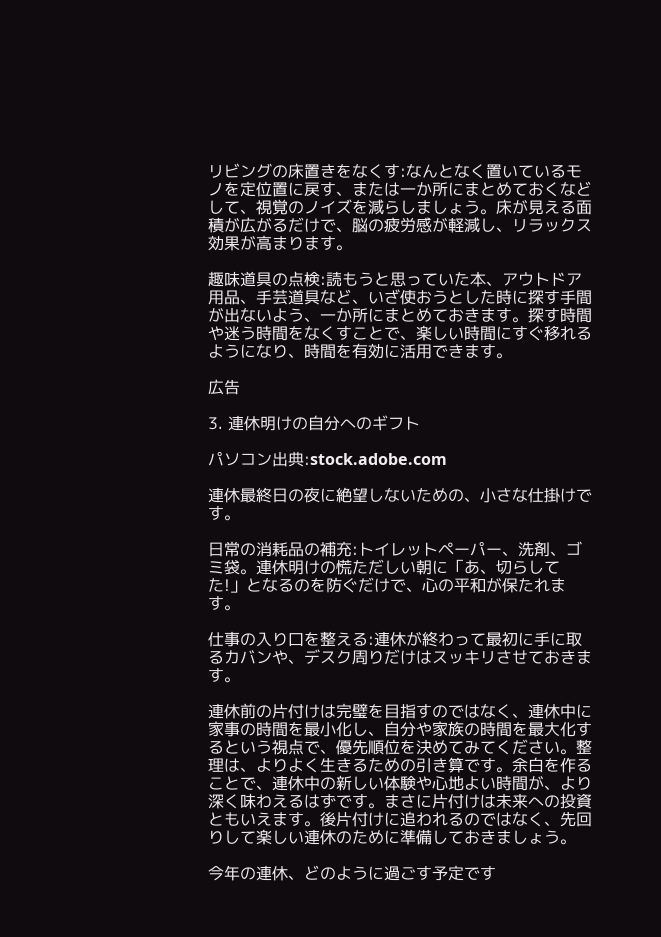リビングの床置きをなくす:なんとなく置いているモノを定位置に戻す、または一か所にまとめておくなどして、視覚のノイズを減らしましょう。床が見える面積が広がるだけで、脳の疲労感が軽減し、リラックス効果が高まります。

趣味道具の点検:読もうと思っていた本、アウトドア用品、手芸道具など、いざ使おうとした時に探す手間が出ないよう、一か所にまとめておきます。探す時間や迷う時間をなくすことで、楽しい時間にすぐ移れるようになり、時間を有効に活用できます。

広告

3. 連休明けの自分へのギフト

パソコン出典:stock.adobe.com

連休最終日の夜に絶望しないための、小さな仕掛けです。

日常の消耗品の補充:トイレットペーパー、洗剤、ゴミ袋。連休明けの慌ただしい朝に「あ、切らしてた!」となるのを防ぐだけで、心の平和が保たれます。

仕事の入り口を整える:連休が終わって最初に手に取るカバンや、デスク周りだけはスッキリさせておきます。

連休前の片付けは完璧を目指すのではなく、連休中に家事の時間を最小化し、自分や家族の時間を最大化するという視点で、優先順位を決めてみてください。整理は、よりよく生きるための引き算です。余白を作ることで、連休中の新しい体験や心地よい時間が、より深く味わえるはずです。まさに片付けは未来への投資ともいえます。後片付けに追われるのではなく、先回りして楽しい連休のために準備しておきましょう。

今年の連休、どのように過ごす予定です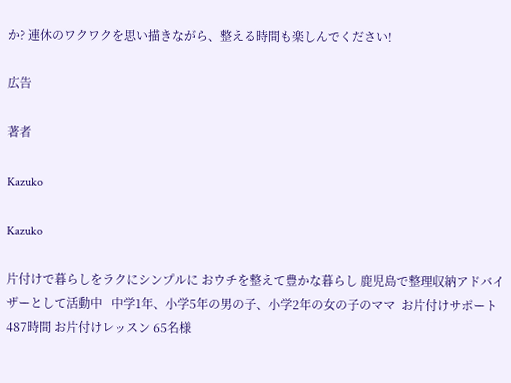か? 連休のワクワクを思い描きながら、整える時間も楽しんでください!

広告

著者

Kazuko

Kazuko

片付けで暮らしをラクにシンプルに おウチを整えて豊かな暮らし 鹿児島で整理収納アドバイザーとして活動中   中学1年、小学5年の男の子、小学2年の女の子のママ  お片付けサポート 487時間 お片付けレッスン 65名様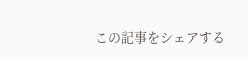この記事をシェアする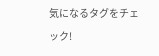気になるタグをチェック!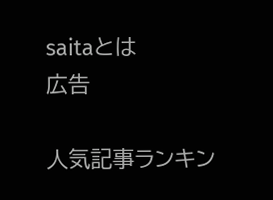saitaとは
広告

人気記事ランキン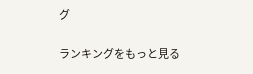グ

ランキングをもっと見る